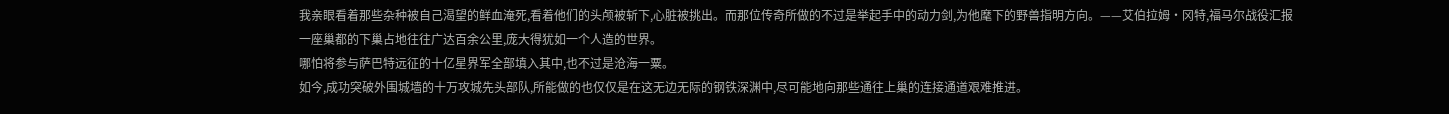我亲眼看着那些杂种被自己渴望的鲜血淹死,看着他们的头颅被斩下,心脏被挑出。而那位传奇所做的不过是举起手中的动力剑,为他麾下的野兽指明方向。——艾伯拉姆·冈特,福马尔战役汇报
一座巢都的下巢占地往往广达百余公里,庞大得犹如一个人造的世界。
哪怕将参与萨巴特远征的十亿星界军全部填入其中,也不过是沧海一粟。
如今,成功突破外围城墙的十万攻城先头部队,所能做的也仅仅是在这无边无际的钢铁深渊中,尽可能地向那些通往上巢的连接通道艰难推进。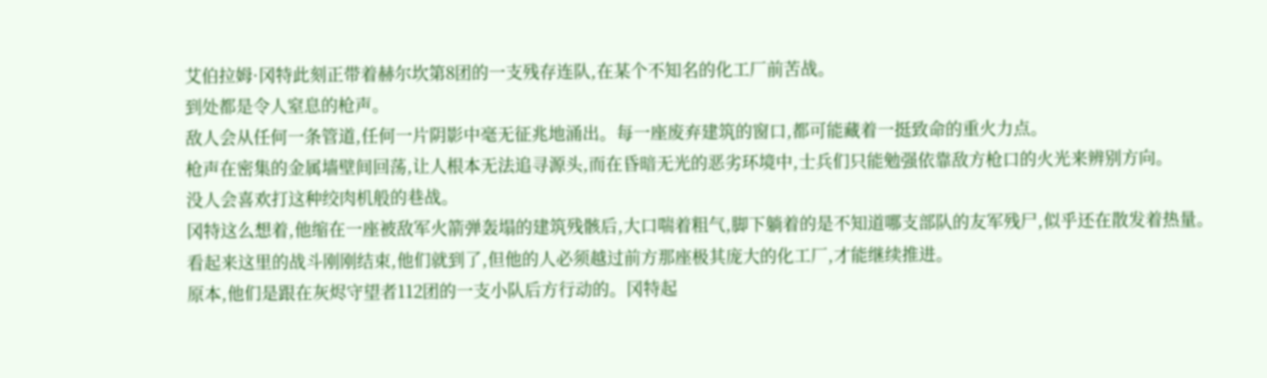艾伯拉姆·冈特此刻正带着赫尔坎第8团的一支残存连队,在某个不知名的化工厂前苦战。
到处都是令人窒息的枪声。
敌人会从任何一条管道,任何一片阴影中毫无征兆地涌出。每一座废弃建筑的窗口,都可能藏着一挺致命的重火力点。
枪声在密集的金属墙壁间回荡,让人根本无法追寻源头,而在昏暗无光的恶劣环境中,士兵们只能勉强依靠敌方枪口的火光来辨别方向。
没人会喜欢打这种绞肉机般的巷战。
冈特这么想着,他缩在一座被敌军火箭弹轰塌的建筑残骸后,大口喘着粗气,脚下躺着的是不知道哪支部队的友军残尸,似乎还在散发着热量。
看起来这里的战斗刚刚结束,他们就到了,但他的人必须越过前方那座极其庞大的化工厂,才能继续推进。
原本,他们是跟在灰烬守望者112团的一支小队后方行动的。冈特起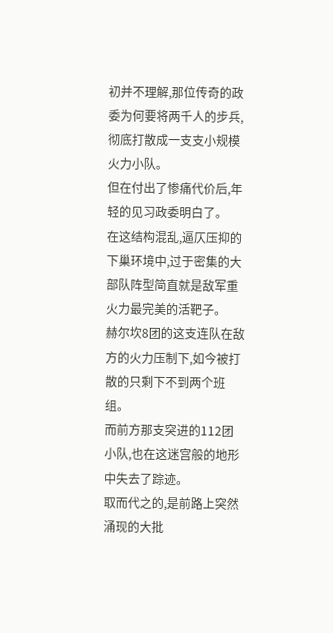初并不理解,那位传奇的政委为何要将两千人的步兵,彻底打散成一支支小规模火力小队。
但在付出了惨痛代价后,年轻的见习政委明白了。
在这结构混乱,逼仄压抑的下巢环境中,过于密集的大部队阵型简直就是敌军重火力最完美的活靶子。
赫尔坎8团的这支连队在敌方的火力压制下,如今被打散的只剩下不到两个班组。
而前方那支突进的112团小队,也在这迷宫般的地形中失去了踪迹。
取而代之的,是前路上突然涌现的大批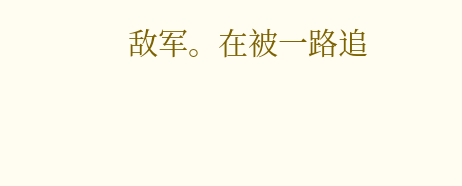敌军。在被一路追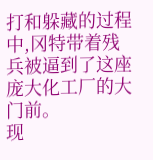打和躲藏的过程中,冈特带着残兵被逼到了这座庞大化工厂的大门前。
现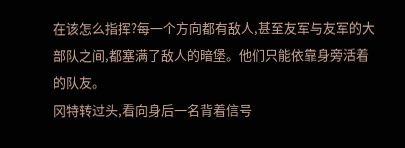在该怎么指挥?每一个方向都有敌人,甚至友军与友军的大部队之间,都塞满了敌人的暗堡。他们只能依靠身旁活着的队友。
冈特转过头,看向身后一名背着信号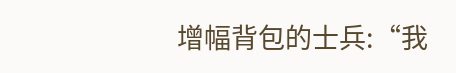增幅背包的士兵:“我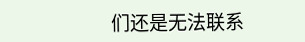们还是无法联系